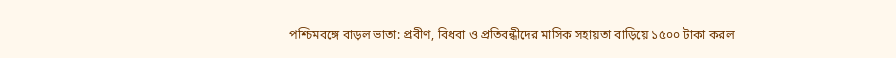পশ্চিমবঙ্গে বাড়ল ভাতা: প্রবীণ, বিধবা ও প্রতিবন্ধীদের মাসিক সহায়তা বাড়িয়ে ১৫০০ টাকা করল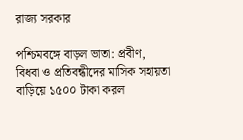রাজ্য সরকার

পশ্চিমবঙ্গে বাড়ল ভাতা: প্রবীণ, বিধবা ও প্রতিবন্ধীদের মাসিক সহায়তা বাড়িয়ে ১৫০০ টাকা করল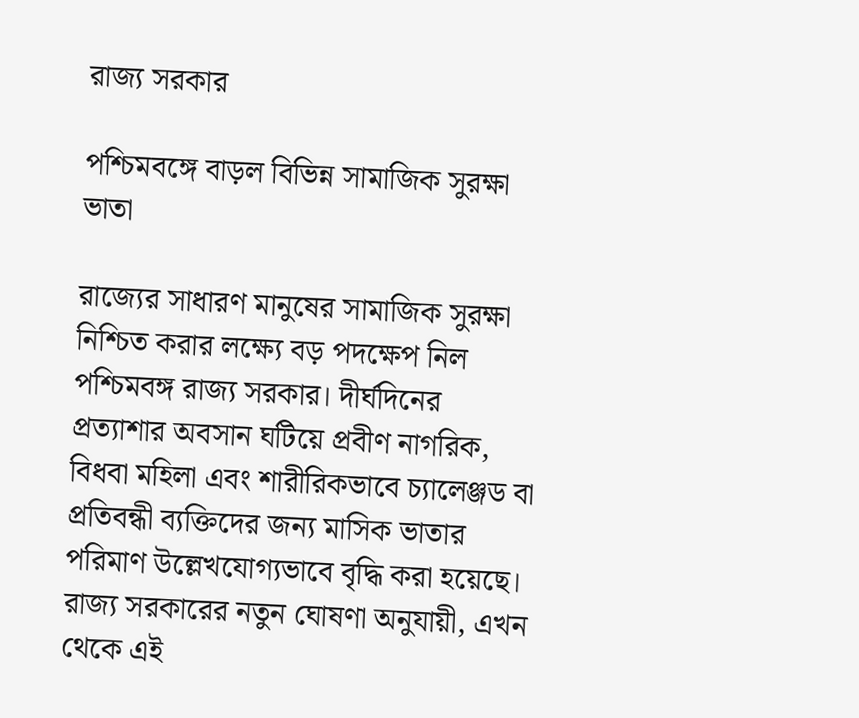রাজ্য সরকার

পশ্চিমবঙ্গে বাড়ল বিভিন্ন সামাজিক সুরক্ষা ভাতা

রাজ্যের সাধারণ মানুষের সামাজিক সুরক্ষা নিশ্চিত করার লক্ষ্যে বড় পদক্ষেপ নিল পশ্চিমবঙ্গ রাজ্য সরকার। দীর্ঘদিনের প্রত্যাশার অবসান ঘটিয়ে প্রবীণ নাগরিক, বিধবা মহিলা এবং শারীরিকভাবে চ্যালেঞ্জড বা প্রতিবন্ধী ব্যক্তিদের জন্য মাসিক ভাতার পরিমাণ উল্লেখযোগ্যভাবে বৃদ্ধি করা হয়েছে। রাজ্য সরকারের নতুন ঘোষণা অনুযায়ী, এখন থেকে এই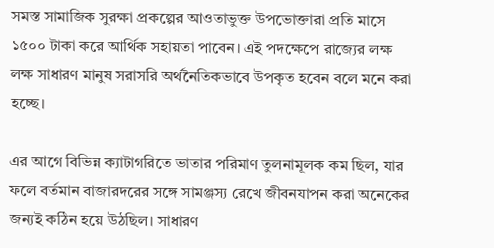সমস্ত সামাজিক সুরক্ষা প্রকল্পের আওতাভুক্ত উপভোক্তারা প্রতি মাসে ১৫০০ টাকা করে আর্থিক সহায়তা পাবেন। এই পদক্ষেপে রাজ্যের লক্ষ লক্ষ সাধারণ মানুষ সরাসরি অর্থনৈতিকভাবে উপকৃত হবেন বলে মনে করা হচ্ছে।

এর আগে বিভিন্ন ক্যাটাগরিতে ভাতার পরিমাণ তুলনামূলক কম ছিল, যার ফলে বর্তমান বাজারদরের সঙ্গে সামঞ্জস্য রেখে জীবনযাপন করা অনেকের জন্যই কঠিন হয়ে উঠছিল। সাধারণ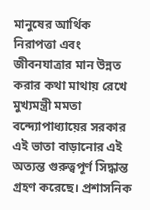মানুষের আর্থিক নিরাপত্তা এবং জীবনযাত্রার মান উন্নত করার কথা মাথায় রেখে মুখ্যমন্ত্রী মমতা বন্দ্যোপাধ্যায়ের সরকার এই ভাতা বাড়ানোর এই অত্যন্ত গুরুত্বপূর্ণ সিদ্ধান্ত গ্রহণ করেছে। প্রশাসনিক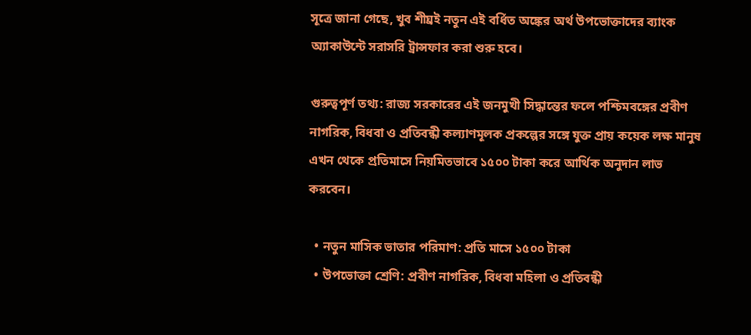সূত্রে জানা গেছে, খুব শীঘ্রই নতুন এই বর্ধিত অঙ্কের অর্থ উপভোক্তাদের ব্যাংক অ্যাকাউন্টে সরাসরি ট্রান্সফার করা শুরু হবে।

গুরুত্বপূর্ণ তথ্য: রাজ্য সরকারের এই জনমুখী সিদ্ধান্তের ফলে পশ্চিমবঙ্গের প্রবীণ নাগরিক, বিধবা ও প্রতিবন্ধী কল্যাণমূলক প্রকল্পের সঙ্গে যুক্ত প্রায় কয়েক লক্ষ মানুষ এখন থেকে প্রতিমাসে নিয়মিতভাবে ১৫০০ টাকা করে আর্থিক অনুদান লাভ করবেন।

  • নতুন মাসিক ভাতার পরিমাণ: প্রতি মাসে ১৫০০ টাকা
  • উপভোক্তা শ্রেণি: প্রবীণ নাগরিক, বিধবা মহিলা ও প্রতিবন্ধী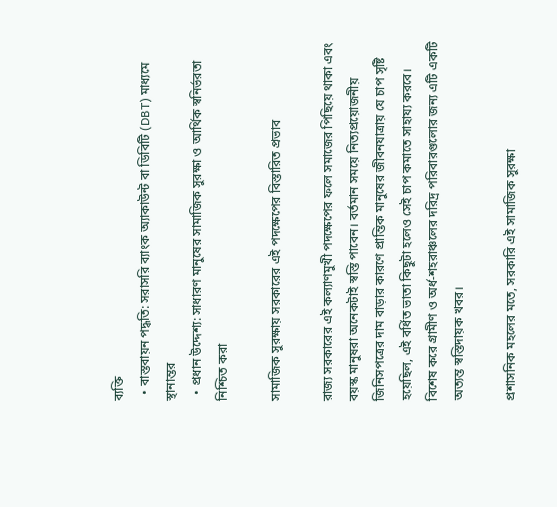ব্যক্তি
  • বাস্তবায়ন পদ্ধতি: সরাসরি ব্যাংক অ্যাকাউন্ট বা ডিবিটি (DBT) মাধ্যমে স্থানান্তর
  • প্রধান উদ্দেশ্য: সাধারণ মানুষের সামাজিক সুরক্ষা ও আর্থিক স্বনির্ভরতা নিশ্চিত করা

সামাজিক সুরক্ষায় সরকারের এই পদক্ষেপের বিস্তারিত প্রভাব

রাজ্য সরকারের এই কল্যাণমুখী পদক্ষেপের ফলে সমাজের পিছিয়ে থাকা এবং বয়স্ক মানুষরা অনেকটাই স্বস্তি পাবেন। বর্তমান সময়ে নিত্যপ্রয়োজনীয় জিনিসপত্রের দাম বাড়ার কারণে প্রান্তিক মানুষের জীবনযাত্রায় যে চাপ সৃষ্টি হয়েছিল, এই বর্ধিত ভাতা কিছুটা হলেও সেই চাপ কমাতে সাহায্য করবে। বিশেষ করে গ্রামীণ ও অর্ধ-শহরাঞ্চলের দরিদ্র পরিবারগুলোর জন্য এটি একটি অত্যন্ত স্বস্তিদায়ক খবর।

প্রশাসনিক মহলের মতে, সরকারি এই সামাজিক সুরক্ষা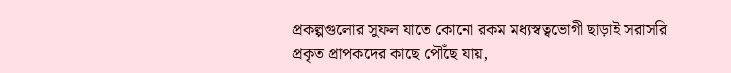প্রকল্পগুলোর সুফল যাতে কোনো রকম মধ্যস্বত্বভোগী ছাড়াই সরাসরি প্রকৃত প্রাপকদের কাছে পৌঁছে যায়,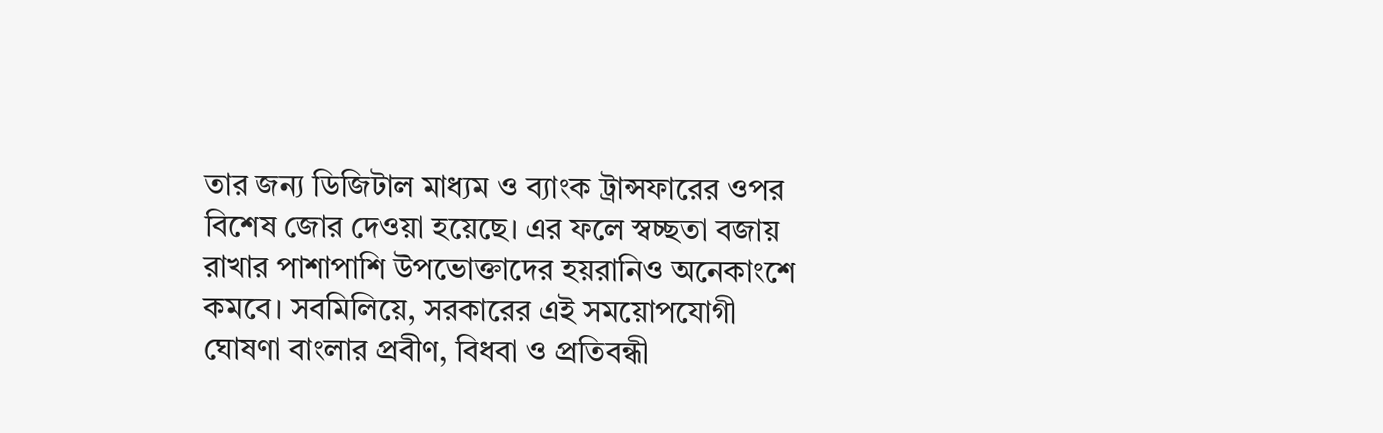তার জন্য ডিজিটাল মাধ্যম ও ব্যাংক ট্রান্সফারের ওপর বিশেষ জোর দেওয়া হয়েছে। এর ফলে স্বচ্ছতা বজায় রাখার পাশাপাশি উপভোক্তাদের হয়রানিও অনেকাংশে কমবে। সবমিলিয়ে, সরকারের এই সময়োপযোগী ঘোষণা বাংলার প্রবীণ, বিধবা ও প্রতিবন্ধী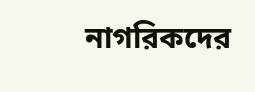নাগরিকদের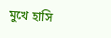মুখে হাসি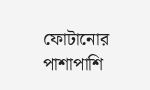ফোটানোর পাশাপাশি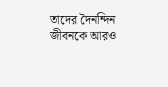তাদের দৈনন্দিন জীবনকে আরও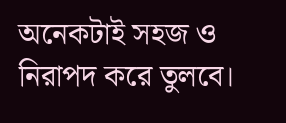অনেকটাই সহজ ও নিরাপদ করে তুলবে।